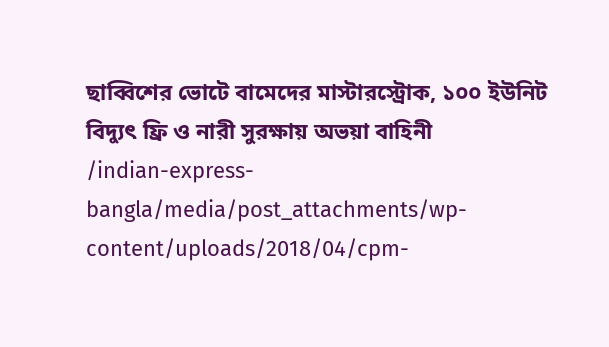ছাব্বিশের ভোটে বামেদের মাস্টারস্ট্রোক, ১০০ ইউনিট বিদ্যুৎ ফ্রি ও নারী সুরক্ষায় অভয়া বাহিনী
/indian-express-bangla/media/post_attachments/wp-content/uploads/2018/04/cpm-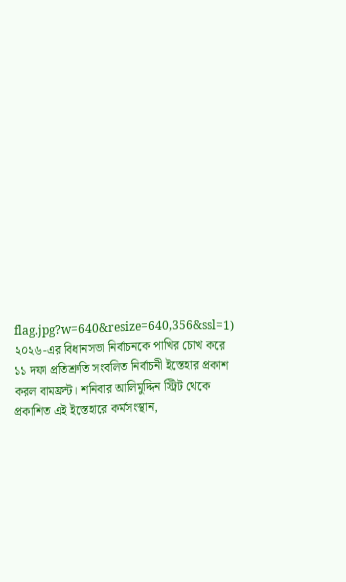flag.jpg?w=640&resize=640,356&ssl=1)
২০২৬-এর বিধানসভা নির্বাচনকে পাখির চোখ করে ১১ দফা প্রতিশ্রুতি সংবলিত নির্বাচনী ইস্তেহার প্রকাশ করল বামফ্রন্ট। শনিবার আলিমুদ্দিন স্ট্রিট থেকে প্রকাশিত এই ইস্তেহারে কর্মসংস্থান,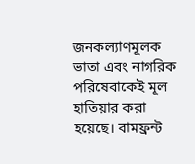জনকল্যাণমূলক ভাতা এবং নাগরিক পরিষেবাকেই মূল হাতিয়ার করা হয়েছে। বামফ্রন্ট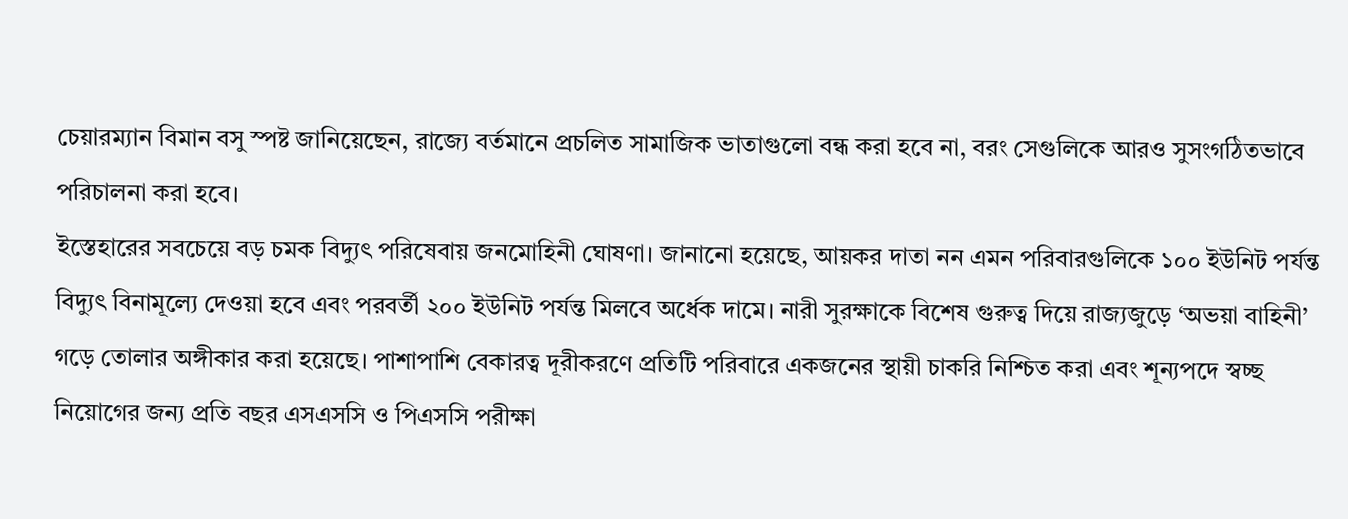চেয়ারম্যান বিমান বসু স্পষ্ট জানিয়েছেন, রাজ্যে বর্তমানে প্রচলিত সামাজিক ভাতাগুলো বন্ধ করা হবে না, বরং সেগুলিকে আরও সুসংগঠিতভাবে পরিচালনা করা হবে।
ইস্তেহারের সবচেয়ে বড় চমক বিদ্যুৎ পরিষেবায় জনমোহিনী ঘোষণা। জানানো হয়েছে, আয়কর দাতা নন এমন পরিবারগুলিকে ১০০ ইউনিট পর্যন্ত বিদ্যুৎ বিনামূল্যে দেওয়া হবে এবং পরবর্তী ২০০ ইউনিট পর্যন্ত মিলবে অর্ধেক দামে। নারী সুরক্ষাকে বিশেষ গুরুত্ব দিয়ে রাজ্যজুড়ে ‘অভয়া বাহিনী’ গড়ে তোলার অঙ্গীকার করা হয়েছে। পাশাপাশি বেকারত্ব দূরীকরণে প্রতিটি পরিবারে একজনের স্থায়ী চাকরি নিশ্চিত করা এবং শূন্যপদে স্বচ্ছ নিয়োগের জন্য প্রতি বছর এসএসসি ও পিএসসি পরীক্ষা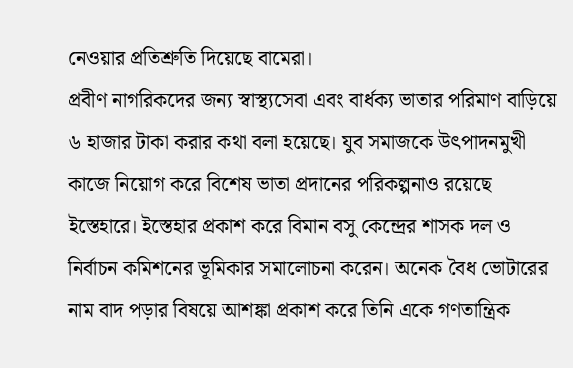নেওয়ার প্রতিশ্রুতি দিয়েছে বামেরা।
প্রবীণ নাগরিকদের জন্য স্বাস্থ্যসেবা এবং বার্ধক্য ভাতার পরিমাণ বাড়িয়ে ৬ হাজার টাকা করার কথা বলা হয়েছে। যুব সমাজকে উৎপাদনমুখী কাজে নিয়োগ করে বিশেষ ভাতা প্রদানের পরিকল্পনাও রয়েছে ইস্তেহারে। ইস্তেহার প্রকাশ করে বিমান বসু কেন্দ্রের শাসক দল ও নির্বাচন কমিশনের ভূমিকার সমালোচনা করেন। অনেক বৈধ ভোটারের নাম বাদ পড়ার বিষয়ে আশঙ্কা প্রকাশ করে তিনি একে গণতান্ত্রিক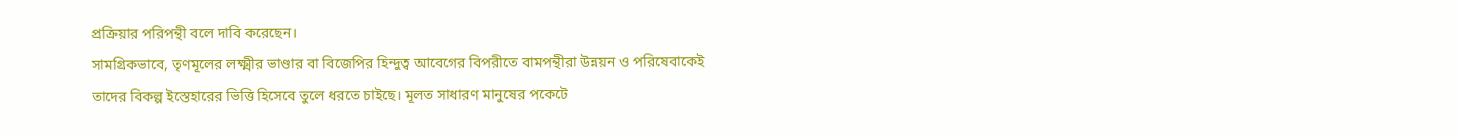প্রক্রিয়ার পরিপন্থী বলে দাবি করেছেন।
সামগ্রিকভাবে, তৃণমূলের লক্ষ্মীর ভাণ্ডার বা বিজেপির হিন্দুত্ব আবেগের বিপরীতে বামপন্থীরা উন্নয়ন ও পরিষেবাকেই তাদের বিকল্প ইস্তেহারের ভিত্তি হিসেবে তুলে ধরতে চাইছে। মূলত সাধারণ মানুষের পকেটে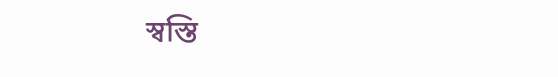স্বস্তি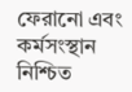ফেরানো এবং কর্মসংস্থান নিশ্চিত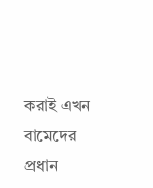করাই এখন বামেদের প্রধান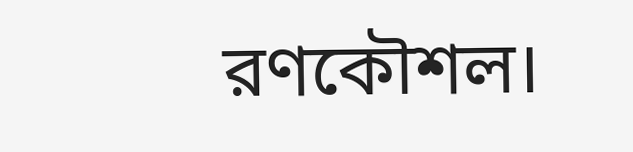রণকৌশল।